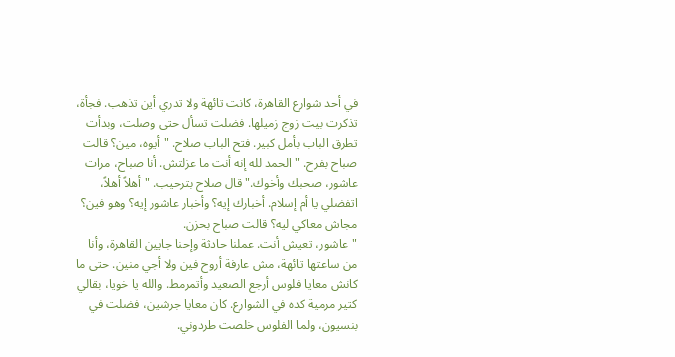في أحد شوارع القاهرة، كانت تائهة ولا تدري أين تذهب. فجأة، تذكرت بيت زوج زميلها. فضلت تسأل حتى وصلت، وبدأت تطرق الباب بأمل كبير. فتح الباب صلاح. "أيوه، مين؟ قالت صباح بفرح. "الحمد لله إنه أنت ما عزلتش. أنا صباح، مرات عاشور، صحبك وأخوك." قال صلاح بترحيب. "أهلاً أهلاً، اتفضلي يا أم إسلام. أخبارك إيه؟ وأخبار عاشور إيه؟ وهو فين؟ مجاش معاكي ليه؟ قالت صباح بحزن.
"عاشور، تعيش أنت. عملنا حادثة وإحنا جايين القاهرة، وأنا من ساعتها تائهة، مش عارفة أروح فين ولا أجي منين. حتى ما كانش معايا فلوس أرجع الصعيد وأتمرمط. والله يا خويا، بقالي كتير مرمية كده في الشوارع. كان معايا جرشين، فضلت في بنسيون، ولما الفلوس خلصت طردوني.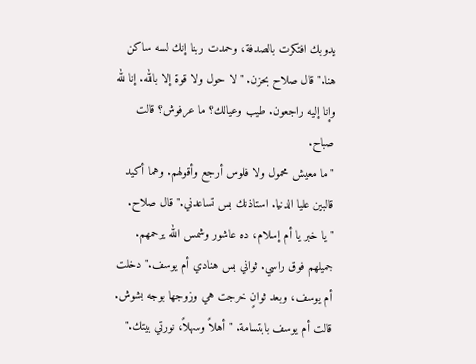يدوبك افتكرت بالصدفة، وحمدت ربنا إنك لسه ساكن هنا." قال صلاح بحزن. "لا حول ولا قوة إلا بالله. إنا لله وإنا إليه راجعون. طيب وعيالك؟ ما عرفوش؟ قالت صباح.
"ما معيش محمول ولا فلوس أرجع وأقولهم. وهما أكيد قالبين عليا الدنيا. استاذنك بس تساعدني." قال صلاح. "يا خبر يا أم إسلام، ده عاشور وشمس الله يرحمهم. جميلهم فوق راسي. ثواني بس هنادي أم يوسف." دخلت أم يوسف، وبعد ثوانٍ خرجت هي وزوجها بوجه بشوش. قالت أم يوسف بابتسامة. "أهلاً وسهلاً، نورتي بيتك."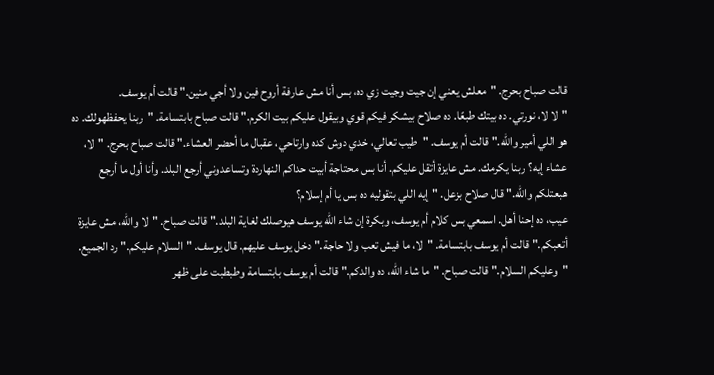قالت صباح بحرج. "معلش يعني إن جيت وجيت زي ده، بس أنا مش عارفة أروح فين ولا أجي منين." قالت أم يوسف.
"لا لا، نورتي. ده بيتك طبعًا. ده صلاح بيشكر فيكم قوي وبيقول عليكم بيت الكرم." قالت صباح بابتسامة. "ربنا يحفظهولك. ده هو اللي أمير والله." قالت أم يوسف. "طيب تعالي، خدي دوش كده وارتاحي، عقبال ما أحضر العشاء." قالت صباح بحرج. "لا، عشاء إيه؟ ربنا يكرمك. مش عايزة أتقل عليكم. أنا بس محتاجة أبيت حداكم النهاردة وتساعدوني أرجع البلد. وأنا أول ما أرجع هبعتلكم والله." قال صلاح بزعل. "إيه اللي بتقوليه ده بس يا أم إسلام؟
عيب، ده إحنا أهل. اسمعي بس كلام أم يوسف، وبكرة إن شاء الله يوسف هيوصلك لغاية البلد." قالت صباح. "لا والله، مش عايزة أتعبكم." قالت أم يوسف بابتسامة. "لا، ما فيش تعب ولا حاجة." دخل يوسف عليهم. قال يوسف. "السلام عليكم." رد الجميع. "وعليكم السلام." قالت صباح. "ما شاء الله، ده والدكم." قالت أم يوسف بابتسامة وطبطبت على ظهر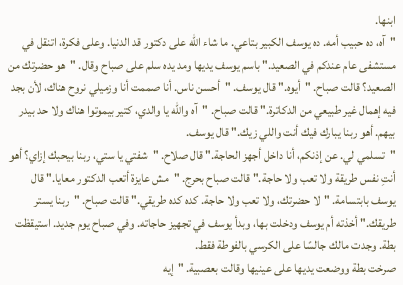ابنها.
"آه، ده حبيب أمه. ده يوسف الكبير بتاعي. ما شاء الله على دكتور قد الدنيا. وعلى فكرة، اتنقل في مستشفى عام عندكم في الصعيد." باسم يوسف يديها ومد يده سلم على صباح وقال. "هو حضرتك من الصعيد؟ قالت صباح. "أيوه." قال يوسف. "أحسن ناس. أنا صممت أنا وزميلي نروح هناك، لأن بجد فيه إهمال غير طبيعي من الدكاترة." قالت صباح. "آه والله يا والدي، كتير بيموتوا هناك ولا حد بيدر بيهم. أهو ربنا يبارك فيك أنت واللي زيك." قال يوسف.
"تسلمي لي. عن إذنكم، أنا داخل أجهز الحاجة." قال صلاح. "شفتي يا ستي، ربنا بيحبك إزاي؟ أهو أنتِ نفس طريقة ولا تعب ولا حاجة." قالت صباح بحرج. "مش عايزة أتعب الدكتور معايا." قال يوسف بابتسامة. "لا حضرتك، ولا تعب ولا حاجة. كده كده طريقي." قالت صباح. "ربنا يستر طريقك." أخذته أم يوسف ودخلت بها، وبدأ يوسف في تجهيز حاجاته. وفي صباح يوم جديد. استيقظت بطة. وجدت مالك جالسًا على الكرسي بالفوطة فقط.
صرخت بطة ووضعت يديها على عينيها وقالت بعصبية. "إيه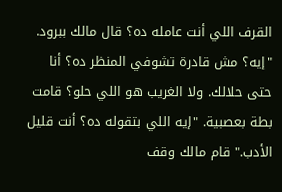القرف اللي أنت عامله ده؟ قال مالك ببرود. "إيه؟ مش قادرة تشوفي المنظر ده؟ أنا حتى حلالك. ولا الغريب هو اللي حلو؟ قامت بطة بعصبية. "إيه اللي بتقوله ده؟ أنت قليل الأدب." قام مالك وقف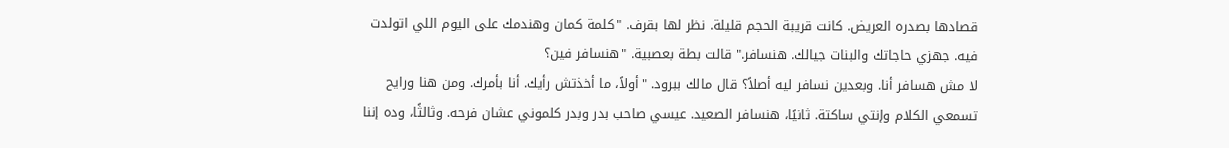قصادها بصدره العريض. كانت قريبة الحجم قليلة. نظر لها بقرف. "كلمة كمان وهندمك على اليوم اللي اتولدت فيه. جهزي حاجاتك والبنات جيالك. هنسافر." قالت بطة بعصبية. "هنسافر فين؟
لا مش هسافر أنا. وبعدين نسافر ليه أصلاً؟ قال مالك ببرود. "أولاً، ما أخذتش رأيك. أنا بأمرك. ومن هنا ورايح تسمعي الكلام وإنتي ساكتة. ثانيًا، هنسافر الصعيد. عيسي صاحب بدر وبدر كلموني عشان فرحه. وثالثًا، وده إننا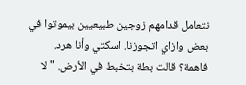نتعامل قدامهم زوجين طبيعيين بيموتوا في بعض وازاي اتجوزنا. اسكتي وأنا هرد. فاهمة؟ قالت بطة بتخبط في الأرض. "لا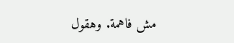مش فاهمة. وهقول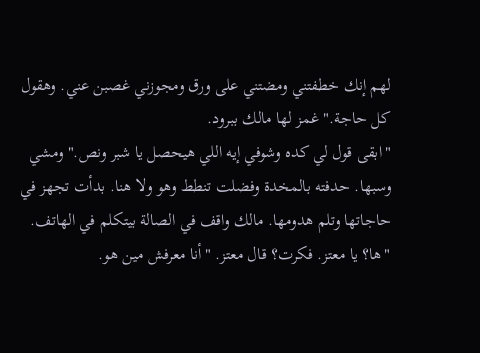لهم إنك خطفتني ومضتني على ورق ومجوزني غصبن عني. وهقول كل حاجة." غمز لها مالك ببرود.
"ابقى قول لي كده وشوفي إيه اللي هيحصل يا شبر ونص." ومشي وسبها. حدفته بالمخدة وفضلت تنطط وهو ولا هنا. بدأت تجهز في حاجاتها وتلم هدومها. مالك واقف في الصالة بيتكلم في الهاتف. "ها؟ يا معتز. فكرت؟ قال معتز. "أنا معرفش مين هو.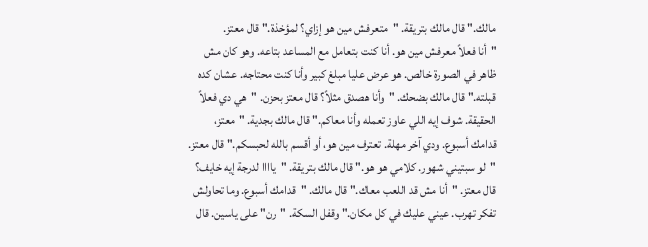مالك." قال مالك بتريقة. "متعرفش مين هو إزاي؟ لمؤخذة." قال معتز.
"أنا فعلاً معرفش مين هو. أنا كنت بتعامل مع المساعد بتاعه. وهو كان مش ظاهر في الصورة خالص. هو عرض عليا مبلغ كبير وأنا كنت محتاجه. عشان كده قبلته." قال مالك بضحك. "وأنا هصدق مثلاً؟ قال معتز بحزن. "هي دي فعلاً الحقيقة. شوف إيه اللي عاوز تعمله وأنا معاكم." قال مالك بجدية. "معتز، قدامك أسبوع. ودي آخر مهلة. تعترف مين هو، أو أقسم بالله لحبسكم." قال معتز. "لو سبتيني شهور. كلامي هو هو." قال مالك بتريقة. "ياااا لدرجة إيه خايف؟
قال معتز. "أنا مش قد اللعب معاك." قال مالك. "قدامك أسبوع. وما تحاولش تفكر تهرب. عيني عليك في كل مكان." وقفل السكة. "رن" على ياسين. قال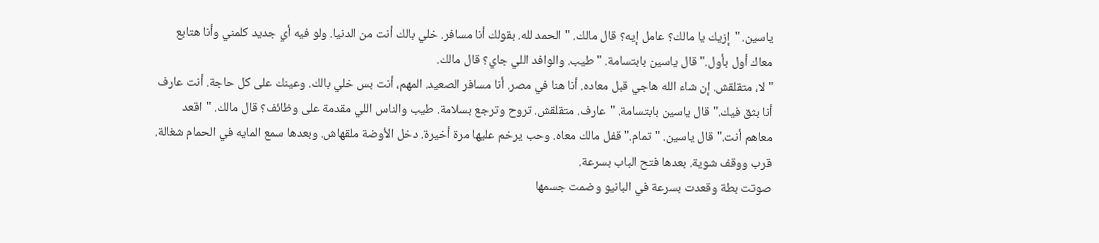ياسين. "إزيك يا مالك؟ عامل إيه؟ قال مالك. "الحمد لله. بقولك أنا مسافر. خلي بالك أنت من الدنيا. ولو فيه أي جديد كلمني وأنا هتابع معاك أول بأول." قال ياسين بابتسامة. "طيب. والوافد اللي جاي؟ قال مالك.
"لا، متقلقش. إن شاء الله هاجي قبل معاده. أنا هنا في مصر. أنا مسافر الصعيد. المهم، أنت بس خلي بالك. وعينك على كل حاجة. أنت عارف أنا بثق فيك." قال ياسين بابتسامة. "عارف. متقلقش. تروح وترجع بسلامة. طيب والناس اللي مقدمة على وظائف؟ قال مالك. "اقعد معاهم أنت." قال ياسين. "تمام." قفل مالك معاه. وحب يرخم عليها مرة أخيرة. دخل الأوضة ملقهاش. وبعدها سمع المايه في الحمام شغالة. قرب ووقف شوية. بعدها فتح الباب بسرعة.
صوتت بطة وقعدت بسرعة في البانيو وضمت جسمها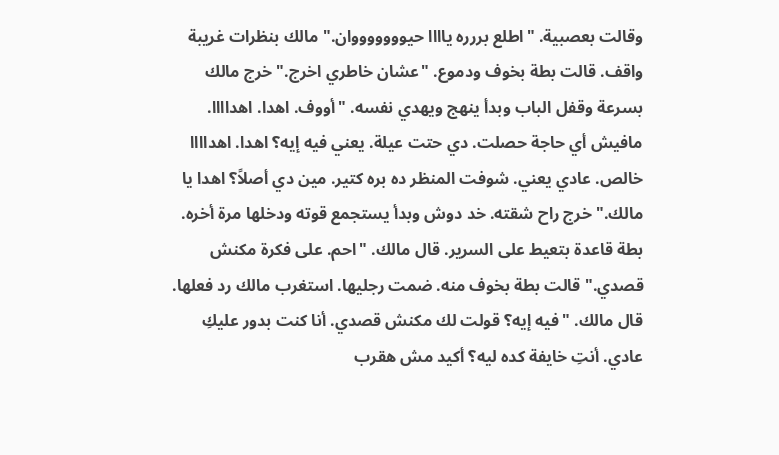وقالت بعصبية. "اطلع بررره ياااا حيوووووووان." مالك بنظرات غريبة واقف. قالت بطة بخوف ودموع. "عشان خاطري اخرج." خرج مالك بسرعة وقفل الباب وبدأ ينهج ويهدي نفسه. "أووف. اهدا. اهداااا. مافيش أي حاجة حصلت. دي حتت عيلة. يعني فيه إيه؟ اهدا. اهداااا خالص. عادي يعني. شوفت المنظر ده بره كتير. مين دي أصلاً؟ اهدا يا مالك." خرج راح شقته. خد دوش وبدأ يستجمع قوته ودخلها مرة أخره.
بطة قاعدة بتعيط على السرير. قال مالك. "احم. على فكرة مكنش قصدي." قالت بطة بخوف منه. ضمت رجليها. استغرب مالك رد فعلها. قال مالك. "فيه إيه؟ قولت لك مكنش قصدي. أنا كنت بدور عليكِ عادي. أنتِ خايفة كده ليه؟ أكيد مش هقرب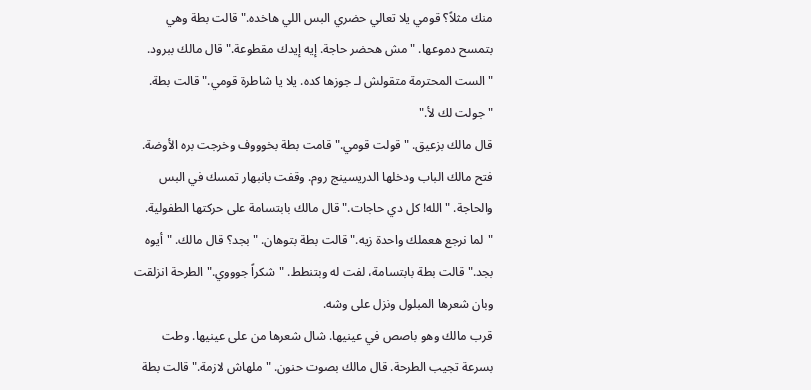منك مثلاً؟ قومي يلا تعالي حضري البس اللي هاخده." قالت بطة وهي بتمسح دموعها. "مش هحضر حاجة. إيه إيدك مقطوعة." قال مالك ببرود. "الست المحترمة متقولش لـ جوزها كده. يلا يا شاطرة قومي." قالت بطة. "جولت لك لأ."
قال مالك بزعيق. "قولت قومي." قامت بطة بخوووف وخرجت بره الأوضة. فتح مالك الباب ودخلها الدريسينج روم. وقفت بانبهار تمسك في البس والحاجة. "الله! كل دي حاجات." قال مالك بابتسامة على حركتها الطفولية. "لما نرجع هعملك واحدة زيه." قالت بطة بتوهان. "بجد؟ قال مالك. "أيوه بجد." قالت بطة بابتسامة، لفت له وبتنطط. "شكراً جوووي." الطرحة انزلقت وبان شعرها المبلول ونزل على وشه.
قرب مالك وهو باصص في عينيها. شال شعرها من على عينيها. وطت بسرعة تجيب الطرحة. قال مالك بصوت حنون. "ملهاش لازمة." قالت بطة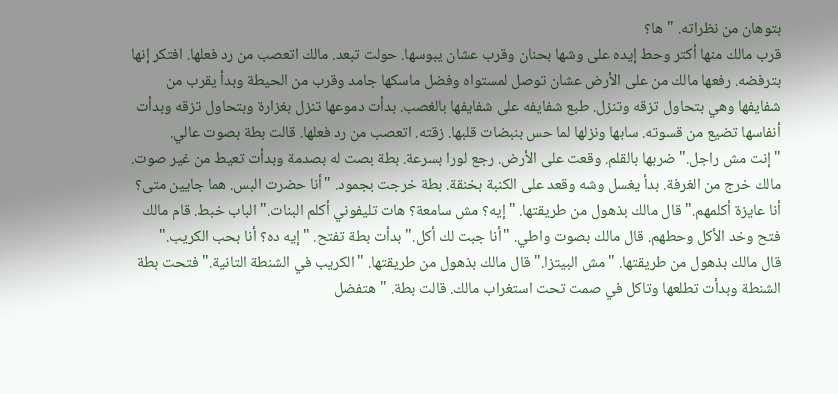بتوهان من نظراته. "ها؟
قرب مالك منها أكتر وحط إيده على وشها بحنان وقرب عشان يبوسها. حولت تبعد. مالك اتعصب من رد فعلها. افتكر إنها بترفضه. رفعها مالك من على الأرض عشان توصل لمستواه وفضل ماسكها جامد وقرب من الحيطة وبدأ يقرب من شفايفها وهي بتحاول تزقه وتنزل. طبع شفايفه على شفايفها بالغصب. بدأت دموعها تنزل بغزارة وبتحاول تزقه وبدأت أنفاسها تضيع من قسوته. سابها ونزلها لما حس بنبضات قلبها. زقته. اتعصب من رد فعلها. قالت بطة بصوت عالي.
"إنت مش راجل." ضربها بالقلم. وقعت على الأرض. رجع لورا بسرعة. بطة بصت له بصدمة وبدأت تعيط من غير صوت. مالك خرج من الغرفة. بدأ يغسل وشه وقعد على الكنبة بخنقة. بطة خرجت بجمود. "أنا حضرت البس. هما جايين متى؟ أنا عايزة أكلمهم." قال مالك بذهول من طريقتها. "إيه؟ مش سامعة؟ هات تليفوني أكلم البنات." الباب خبط. قام مالك فتح وخد الأكل وحطهم. قال مالك بصوت واطي. "أنا جبت لك أكل." بدأت بطة تفتح. "إيه ده؟ أنا بحب الكريب."
قال مالك بذهول من طريقتها. "مش البيتزا." قال مالك بذهول من طريقتها. "الكريب في الشنطة التانية." فتحت بطة الشنطة وبدأت تطلعها وتاكل في صمت تحت استغراب مالك. قالت بطة. "هتفضل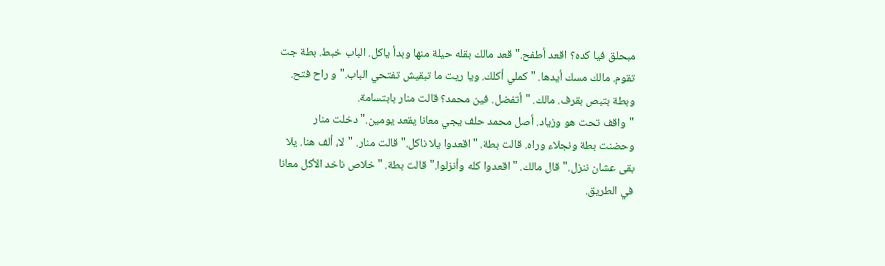مبحلق فيا كده؟ اقعد أطفح." قعد مالك بقله حيلة منها وبدأ ياكل. الباب خبط. بطة جت تقوم. مالك مسك أيدها. "كملي أكلك. ويا ريت ما تبقيش تفتحي الباب." و راح فتح. وبطة بتبص بقرف. مالك. "أتفضل. فين محمد؟ قالت منار بابتسامة.
"واقف تحت هو وزياد. أصل محمد حلف يجي معانا يقعد يومين." دخلت منار وحضنت بطة ونجلاء وراه. قالت بطة. "اقعدوا يلا ناكل." قالت منار. "لا، ألف هنا. يلا بقى عشان ننزل." قال مالك. "اقعدوا كله وأنزلوا." قالت بطة. "خلاص ناخد الأكل معانا في الطريق.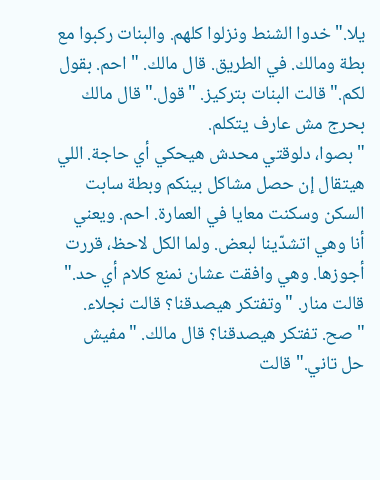يلا." خدوا الشنط ونزلوا كلهم. والبنات ركبوا مع بطة ومالك. في الطريق. قال مالك. "احم. بقول لكم." قالت البنات بتركيز. "قول." قال مالك بحرج مش عارف يتكلم.
"بصوا، دلوقتي محدش هيحكي أي حاجة. اللي هيتقال إن حصل مشاكل بينكم وبطة سابت السكن وسكنت معايا في العمارة. احم. ويعني أنا وهي اتشدّينا لبعض. ولما الكل لاحظ، قررت أجوزها. وهي وافقت عشان نمنع كلام أي حد." قالت منار. "وتفتكر هيصدقنا؟ قالت نجلاء. "صح. تفتكر هيصدقنا؟ قال مالك. "مفيش حل تاني." قالت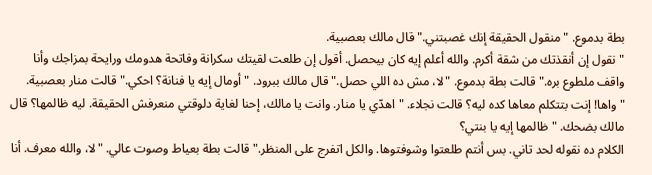بطة بدموع. "منقول الحقيقة إنك غصبتني." قال مالك بعصبية.
"نقول إن أنقذتك من شقة أكرم. والله أعلم إيه كان بيحصل. أقول إن طلعت لقيتك سكرانة وفاتحة هدومك ورايحة بمزاجك وأنا واقف ملطوع بره." قالت بطة بدموع. "لا، مش ده اللي حصل." قال مالك ببرود. "أومال إيه يا فنانة؟ احكي." قالت منار بعصبية. "واها! إنت بتتكلم معاها كده ليه؟ قالت نجلاء. "اهدّي يا منار. وانت يا مالك، إحنا لغاية دلوقتي منعرفش الحقيقة. ليه ظالمها؟ قال مالك بضحك. "ظالمها إيه يا بنتي؟
الكلام ده نقوله لحد تاني. بس أنتم طلعتوا وشوفتوها. والكل اتفرج على المنظر." قالت بطة بعياط وصوت عالي. "لا، والله معرف. أنا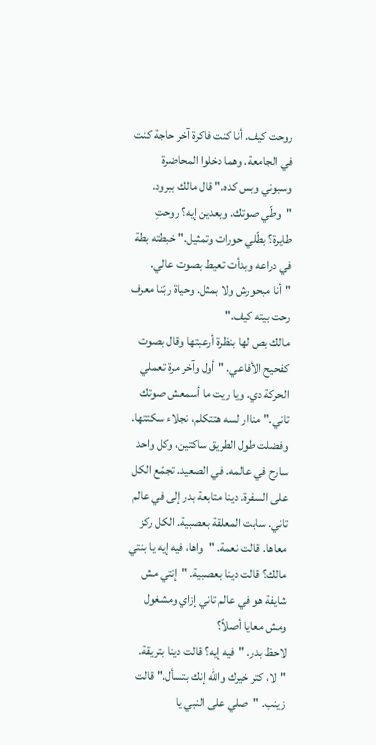روحت كيف. أنا كنت فاكرة آخر حاجة كنت في الجامعة. وهما دخلوا المحاضرة وسبوني وبس كده." قال مالك ببرود. "وطّي صوتك. وبعدين إيه؟ روحتِ طايرة؟ بطّلي حورات وتمثيل." خبطته بطة في دراعه وبدأت تعيط بصوت عالي. "أنا مبحورش ولا بمثل. وحياة ربّنا معرف رحت بيته كيف."
مالك بص لها بنظرة أرعبتها وقال بصوت كفحيح الأفاعي. "أول وآخر مرة تعملي الحركة دي. ويا ريت ما أسمعش صوتك تاني." مناار لسه هتتكلم، نجلاء سكتتها. وفضلت طول الطريق ساكتين، وكل واحد سارح في عالمه. في الصعيد. تجمّع الكل على السفرة. دينا متابعة بدر إلى في عالم تاني. سابت المعلقة بعصبية. الكل ركز معاها. قالت نعمة. "واها، فيه إيه يا بنتي مالك؟ قالت دينا بعصبية. "إنتي مش شايفة هو في عالم تاني إزاي ومشغول ومش معايا أصلاً؟
لاحظ بدر. "فيه إيه؟ قالت دينا بتريقة. "لا، كتر خيرك والله إنك بتسأل." قالت زينب. "صلي على النبي يا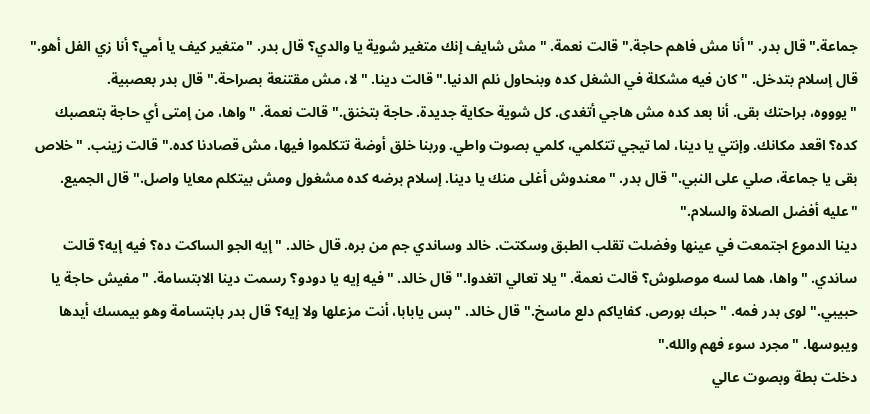جماعة." قال بدر. "أنا مش فاهم حاجة." قالت نعمة. "مش شايف إنك متغير شوية يا والدي؟ قال بدر. "متغير كيف يا أمي؟ أنا زي الفل أهو." قال إسلام بتدخل. "كان فيه مشكلة في الشغل كده وبنحاول نلم الدنيا." قالت دينا. "لا، مش مقتنعة بصراحة." قال بدر بعصبية.
"يوووه، براحتك بقى. أنا بعد كده مش هاجي أتغدى. كل شوية حكاية جديدة. حاجة بتخنق." قالت نعمة. "واها، من إمتى أي حاجة بتعصبك كده؟ اقعد مكانك. وإنتي يا دينا، لما تيجي تتكلمي، كلمي بصوت واطي. وربنا خلق أوضة تتكلموا فيها، مش قصادنا كده." قالت زينب. "خلاص بقى يا جماعة، صلي على النبي." قال بدر. "معندوش أغلى منك يا دينا. إسلام برضه كده مشغول ومش بيتكلم معايا واصل." قال الجميع. "عليه أفضل الصلاة والسلام."
دينا الدموع اجتمعت في عينها وفضلت تقلب الطبق وسكتت. خالد وساندي جم من بره. قال خالد. "إيه الجو الساكت ده؟ فيه إيه؟ قالت ساندي. "واها، هما لسه موصلوش؟ قالت نعمة. "يلا تعالي اتغدوا." قال خالد. "فيه إيه يا دودو؟ رسمت دينا الابتسامة. "مفيش حاجة يا حبيبي." لوى بدر فمه. "حبك بورص. كفاياكم دلع ماسخ." قال خالد. "بس يابابا، أنت مزعلها ولا إيه؟ قال بدر بابتسامة وهو بيمسك أيدها ويبوسها. "مجرد سوء فهم والله."
دخلت بطة وبصوت عالي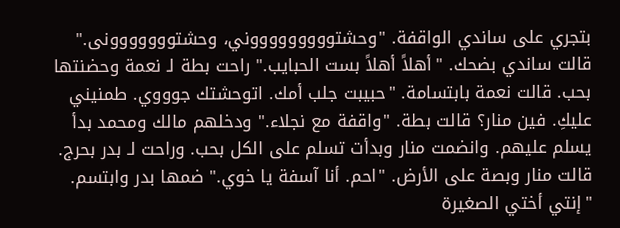بتجري على ساندي الواقفة. "وحشتوووووووووني، وحشتووووووونى." قالت ساندي بضحك. "أهلاً أهلاً بست الحبايب." راحت بطة لـ نعمة وحضنتها بحب. قالت نعمة بابتسامة. "حبيبت جلب أمك. اتوحشتك جوووي. طمنيني عليكِ. فين منار؟ قالت بطة. "واقفة مع نجلاء." ودخلهم مالك ومحمد بدأ يسلم عليهم. وانضمت منار وبدأت تسلم على الكل بحب. وراحت لـ بدر بحرج. قالت منار وبصة على الأرض. "احم. أنا آسفة يا خوي." ضمها بدر وابتسم.
"إنتي أختي الصغيرة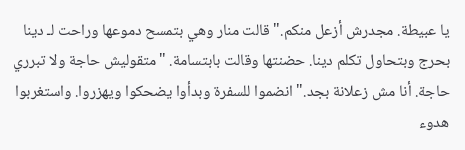يا عبيطة. مجدرش أزعل منكم." قالت منار وهي بتمسح دموعها وراحت لـ دينا بحرج وبتحاول تكلم دينا. حضنتها وقالت بابتسامة. "متقوليش حاجة ولا تبرري حاجة. أنا مش زعلانة بجد." انضموا للسفرة وبدأوا يضحكوا ويهزروا. واستغربوا هدوء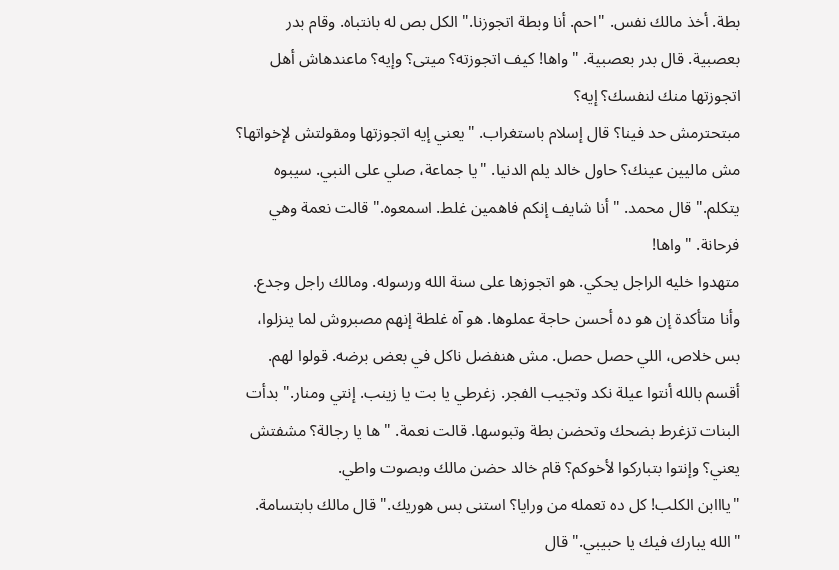بطة. أخذ مالك نفس. "احم. أنا وبطة اتجوزنا." الكل بص له بانتباه. وقام بدر بعصبية. قال بدر بعصبية. "واها! كيف اتجوزته؟ ميتى؟ وإيه؟ ماعندهاش أهل اتجوزتها منك لنفسك؟ إيه؟
مبتحترمش حد فينا؟ قال إسلام باستغراب. "يعني إيه اتجوزتها ومقولتش لإخواتها؟ مش ماليين عينك؟ حاول خالد يلم الدنيا. "يا جماعة، صلي على النبي. سيبوه يتكلم." قال محمد. "أنا شايف إنكم فاهمين غلط. اسمعوه." قالت نعمة وهي فرحانة. "واها!
متهدوا خليه الراجل يحكي. هو اتجوزها على سنة الله ورسوله. ومالك راجل وجدع. وأنا متأكدة إن هو ده أحسن حاجة عملوها. هو آه غلطة إنهم مصبروش لما ينزلوا، بس خلاص، اللي حصل حصل. مش هنفضل ناكل في بعض برضه. قولوا لهم. أقسم بالله أنتوا عيلة نكد وتجيب الفجر. زغرطي يا بت يا زينب. إنتي ومنار." بدأت البنات تزغرط بضحك وتحضن بطة وتبوسها. قالت نعمة. "ها يا رجالة؟ مشفتش يعني؟ وإنتوا بتباركوا لأخوكم؟ قام خالد حضن مالك وبصوت واطي.
"يااابن الكلب! كل ده تعمله من ورايا؟ استنى بس هوريك." قال مالك بابتسامة. "الله يبارك فيك يا حبيبي." قال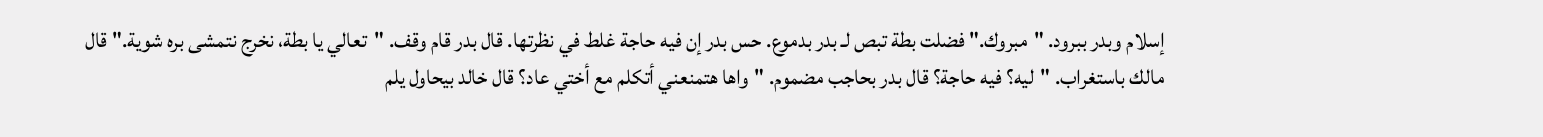إسلام وبدر ببرود. "مبروك." فضلت بطة تبص لـ بدر بدموع. حس بدر إن فيه حاجة غلط في نظرتها. قال بدر قام وقف. "تعالي يا بطة، نخرج نتمشى بره شوية." قال مالك باستغراب. "ليه؟ فيه حاجة؟ قال بدر بحاجب مضموم. "واها هتمنعني أتكلم مع أختي عاد؟ قال خالد بيحاول يلم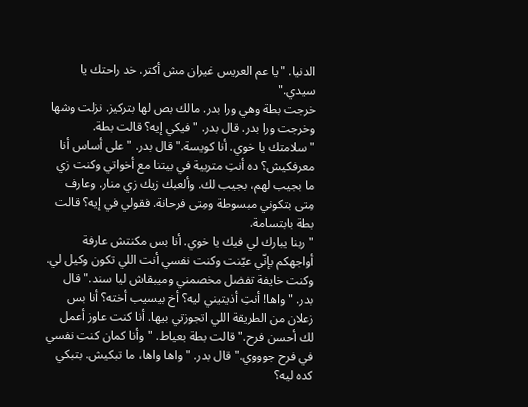الدنيا. "يا عم العريس غيران مش أكتر. خد راحتك يا سيدي."
خرجت بطة وهي ورا بدر. مالك بص لها بتركيز. نزلت وشها وخرجت ورا بدر. قال بدر. "فيكي إيه؟ قالت بطة. "سلامتك يا خوي. أنا كويسة." قال بدر. "على أساس أنا معرفكيش؟ ده أنتِ متربية في بيتنا مع أخواتي وكنت زي ما بجيب لهم، بجيب لك. وألعبك زيك زي منار. وعارف مِتى بتكوني مبسوطة ومِتى فرحانة. فقولي في إيه؟ قالت بطة بابتسامة.
"ربنا يبارك لي فيك يا خوي. أنا بس مكنتش عارفة أواجهكم بإنّي عيّنت وكنت نفسي أنت اللي تكون وكيل لي. وكنت خايفة تفضل مخصمني وميبقاش ليا سند." قال بدر. "واها! أنتِ أذيتيني ليه؟ أخ بيسيب أخته؟ أنا بس زعلان من الطريقة اللي اتجوزتي بيها. أنا كنت عاوز أعمل لك أحسن فرح." قالت بطة بعياط. "وأنا كمان كنت نفسي في فرح جوووي." قال بدر. "واها واها، ما تبكيش. بتبكي كده ليه؟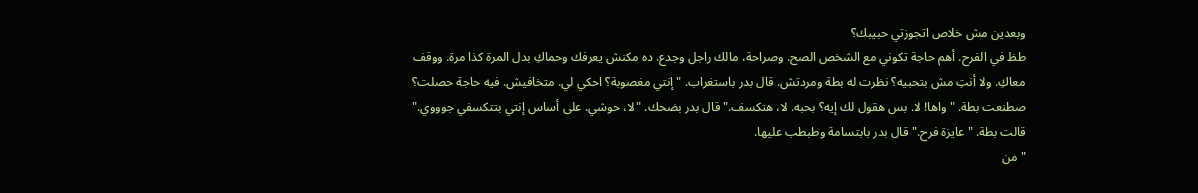وبعدين مش خلاص اتجوزتي حبيبك؟
طظ في الفرح. أهم حاجة تكوني مع الشخص الصح. وصراحة، مالك راجل وجدع. ده مكنش يعرفك وحماكِ بدل المرة كذا مرة. ووقف معاكِ. ولا أنتِ مش بتحبيه؟ نظرت له بطة ومردتش. قال بدر باستغراب. "إنتي مغصوبة؟ احكي لي. متخافيش. فيه حاجة حصلت؟ صطنعت بطة. "واها! لا. بس هقول لك إيه؟ بحبه. لا، هتكسف." قال بدر بضحك. "لا، حوشي. على أساس إنتي بتتكسفي جوووي." قالت بطة. "عايزة فرح." قال بدر بابتسامة وطبطب عليها.
"من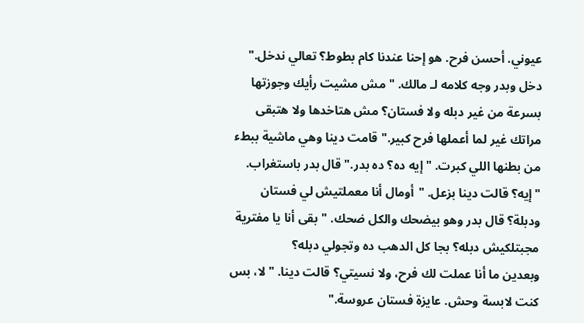عيوني. أحسن فرح. هو إحنا عندنا كام بطوط؟ تعالي ندخل." دخل وبدر وجه كلامه لـ مالك. "مش مشيت رأيك وجوزتها بسرعة من غير دبله ولا فستان؟ مش هتاخدها ولا هتبقى مراتك غير لما أعملها فرح كبير." قامت دينا وهي ماشية ببطء من بطنها اللي كبرت. "إيه ده؟ ده بدر." قال بدر باستغراب. "إيه؟ قالت دينا بزعل. "أومال أنا معملتيش لي فستان ودبلة؟ قال بدر وهو بيضحك والكل ضحك. "بقى أنا يا مفترية مجبتلكيش دبله؟ بجا كل الدهب ده وتجولي دبله؟
وبعدين ما أنا عملت لك فرح، ولا نسيتي؟ قالت دينا. "لا، بس كنت لابسة وحش. عايزة فستان عروسة."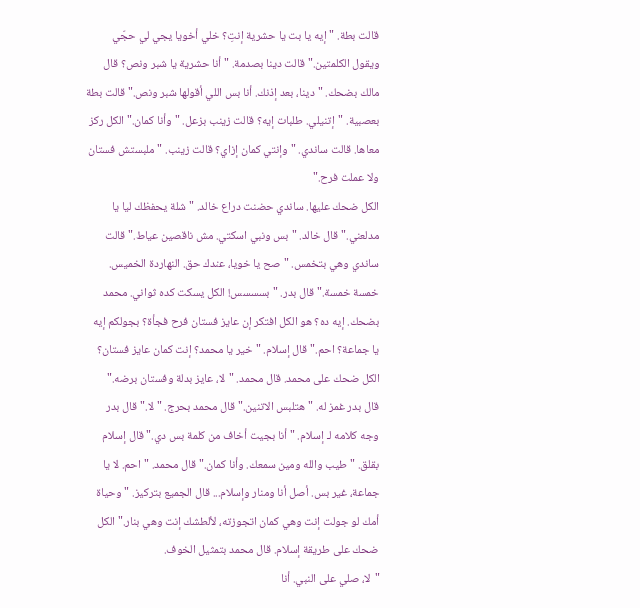قالت بطة. "إيه يا بت يا حشرية إنتِ؟ خلي أخويا يجي لي حجّي ويقول الكلمتين." قالت دينا بصدمة. "أنا حشرية يا شبر ونص؟ قال مالك بضحك. "دينا، بعد إذنك. أنا بس اللي أقولها شبر ونص." قالت بطة بعصبية. "إتنيلي. طلبات إيه؟ قالت زينب بزعل. "وأنا كمان." الكل ركز معاها. قالت ساندي. "وإنتي كمان إزاي؟ قالت زينب. "ملبستش فستان ولا عملت فرح."
الكل ضحك عليها. ساندي حضنت دراع خالد. "شلة يحفظك ليا يا مدلعني." قال خالد. "بس ونبي اسكتي. مش ناقصين عياط." قالت ساندي وهي بتخمس. "صح يا خويا، عندك حق. النهاردة الخميس. خمسة خمسة." قال بدر. "بسسسس! الكل يسكت كده ثواني. محمد بضحك. إيه ده؟ هو الكل افتكر إن عايز فستان فرح فجأة؟ بجولكم إيه يا جماعة؟ احم." قال إسلام. "خير يا محمد؟ إنت كمان عايز فستان؟ الكل ضحك على محمد. قال محمد. "لا، عايز بدلة وفستان برضه."
قال بدر غمز له. "هتلبس الاتنين." قال محمد بحرج. "لا." قال بدر وجه كلامه لـ إسلام. "أنا بجيت أخاف من كلمة بس دي." قال إسلام بقلق. "طيب والله ومين سمعك. وأنا كمان." قال محمد. "احم. لا يا جماعة، غير بس. أصل أنا ومنار وإسلام... قال الجميع بتركيز. "وحياة أمك لو جولت إنت وهي كمان اتجوزته، لألطشك إنت وهي بنار." الكل ضحك على طريقة إسلام. قال محمد بتمثيل الخوف.
"لا، صلي على النبي. أنا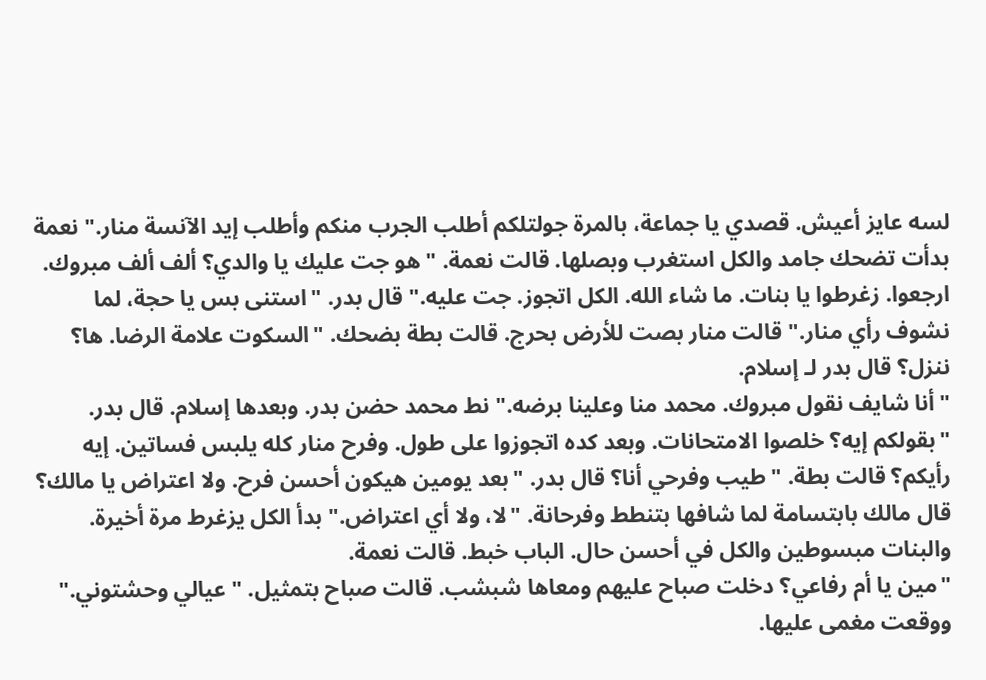لسه عايز أعيش. قصدي يا جماعة، بالمرة جولتلكم أطلب الجرب منكم وأطلب إيد الآنسة منار." نعمة بدأت تضحك جامد والكل استغرب وبصلها. قالت نعمة. "هو جت عليك يا والدي؟ ألف ألف مبروك. ارجعوا. زغرطوا يا بنات. ما شاء الله. الكل اتجوز. جت عليه." قال بدر. "استنى بس يا حجة، لما نشوف رأي منار." قالت منار بصت للأرض بحرج. قالت بطة بضحك. "السكوت علامة الرضا. ها؟ ننزل؟ قال بدر لـ إسلام.
"أنا شايف نقول مبروك. محمد منا وعلينا برضه." نط محمد حضن بدر. وبعدها إسلام. قال بدر. "بقولكم إيه؟ خلصوا الامتحانات. وبعد كده اتجوزوا على طول. وفرح منار كله يلبس فساتين. إيه رأيكم؟ قالت بطة. "طيب وفرحي أنا؟ قال بدر. "بعد يومين هيكون أحسن فرح. ولا اعتراض يا مالك؟ قال مالك بابتسامة لما شافها بتنطط وفرحانة. "لا، ولا أي اعتراض." بدأ الكل يزغرط مرة أخيرة. والبنات مبسوطين والكل في أحسن حال. الباب خبط. قالت نعمة.
"مين يا أم رفاعي؟ دخلت صباح عليهم ومعاها شبشب. قالت صباح بتمثيل. "عيالي وحشتوني." ووقعت مغمى عليها.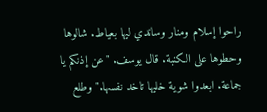راحوا إسلام ومنار وساندي ليها بعياط. شالوها وحطوها على الكنبة. قال يوسف. "عن إذنكم يا جماعة. ابعدوا شوية خليها تاخد نفسها." وطلع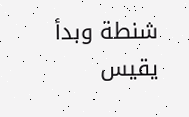شنطة وبدأ يقيس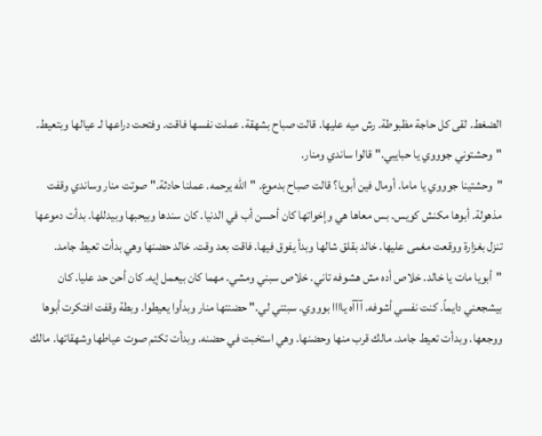الضغط. لقى كل حاجة مظبوطة. رش ميه عليها. قالت صباح بشهقة. عملت نفسها فاقت. وفتحت دراعها لـ عيالها وبتعيط. "وحشتوني جوووي يا حبايبي." قالوا ساندي ومنار.
"وحشتينا جوووي يا ماما. أومال فين أبويا؟ قالت صباح بدموع. "الله يرحمه. عملنا حادثة." صوتت منار وساندي وقفت مذهولة. أبوها مكنش كويس. بس معاها هي وإخواتها كان أحسن أب في الدنيا. كان سندها وبيحبها وبيدللها. بدأت دموعها تنزل بغزارة ووقعت مغمى عليها. خالد بقلق شالها وبدأ يفوق فيها. فاقت بعد وقت. خالد حضنها وهي بدأت تعيط جامد.
"أبويا مات يا خالد. خلاص أده مش هشوفه تاني. خلاص سبني ومشي. مهما كان بيعمل إيه. كان أحن حد عليا. كان بيشجعني دايماً. كنت نفسي أشوفه. آآآه ياااا بوووي. سبتني لي." حضنتها منار وبدأوا يعيطوا. وبطة وقفت افتكرت أبوها ووجعها. وبدأت تعيط جامد. مالك قرب منها وحضنها. وهي استخبت في حضنه. وبدأت تكتم صوت عياطها وشهقاتها. مالك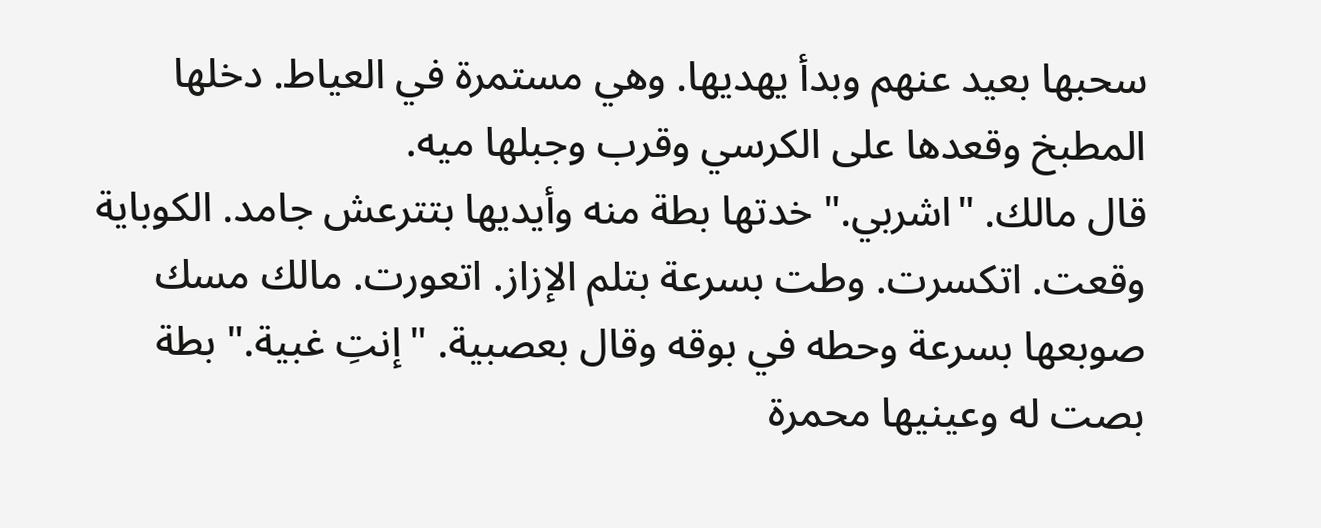سحبها بعيد عنهم وبدأ يهديها. وهي مستمرة في العياط. دخلها المطبخ وقعدها على الكرسي وقرب وجبلها ميه.
قال مالك. "اشربي." خدتها بطة منه وأيديها بتترعش جامد. الكوباية وقعت. اتكسرت. وطت بسرعة بتلم الإزاز. اتعورت. مالك مسك صوبعها بسرعة وحطه في بوقه وقال بعصبية. "إنتِ غبية." بطة بصت له وعينيها محمرة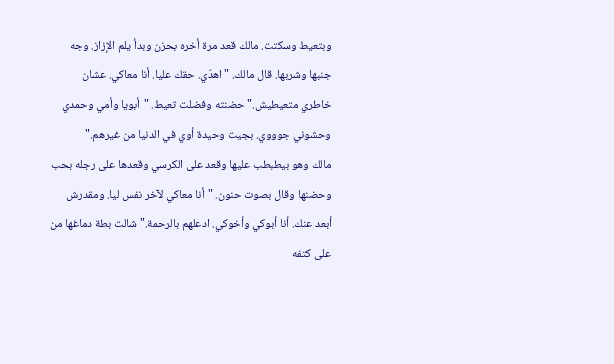وبتعيط وسكتت. مالك قعد مرة أخره بحزن وبدأ يلم الإزاز. وجه جنبها وشربها. قال مالك. "اهدّي. حقك عليا. أنا معاكي. عشان خاطري متعيطيش." حضنته وفضلت تعيط. "أبويا وأمي وحمدي وحشوني جوووي. بجيت وحيدة أوي في الدنيا من غيرهم."
مالك وهو بيطبطب عليها وقعد على الكرسي وقعدها على رجله بحب وحضنها وقال بصوت حنون. "أنا معاكي لآخر نفس ليا. ومقدرش أبعد عنك. أنا أبوكي وأخوكي. ادعلهم بالرحمة." شالت بطة دماغها من على كتفه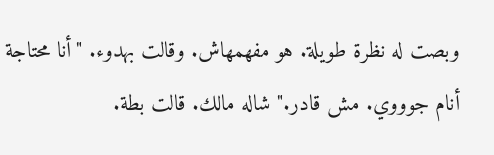وبصت له نظرة طويلة. هو مفهمهاش. وقالت بهدوء. "أنا محتاجة أنام جوووي. مش قادر." شاله مالك. قالت بطة.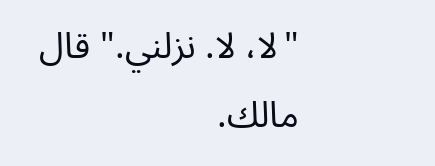"لا، لا. نزلني." قال مالك.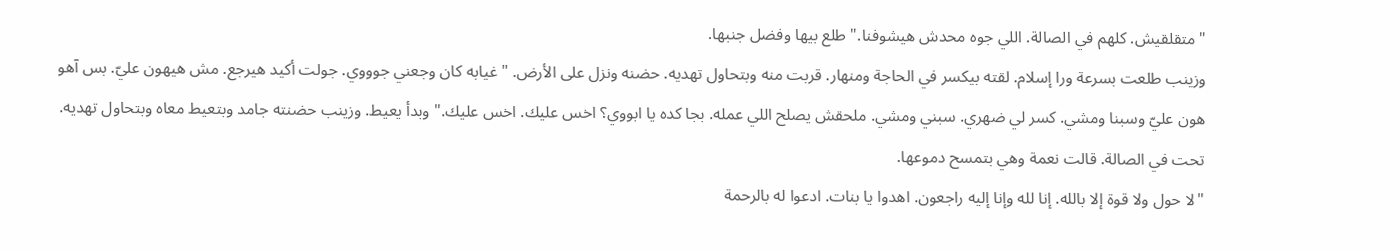"متقلقيش. كلهم في الصالة. اللي جوه محدش هيشوفنا." طلع بيها وفضل جنبها.
وزينب طلعت بسرعة ورا إسلام. لقته بيكسر في الحاجة ومنهار. قربت منه وبتحاول تهديه. حضنه ونزل على الأرض. "غيابه كان وجعني جوووي. جولت أكيد هيرجع. مش هيهون عليّ. بس آهو هون عليّ وسبنا ومشي. كسر لي ضهري. سبني ومشي. ملحقش يصلح اللي عمله. بجا كده يا ابووي؟ اخس عليك. اخس عليك." وبدأ يعيط. وزينب حضنته جامد وبتعيط معاه وبتحاول تهديه. تحت في الصالة. قالت نعمة وهي بتمسح دموعها.
"لا حول ولا قوة إلا بالله. إنا لله وإنا إليه راجعون. اهدوا يا بنات. ادعوا له بالرحمة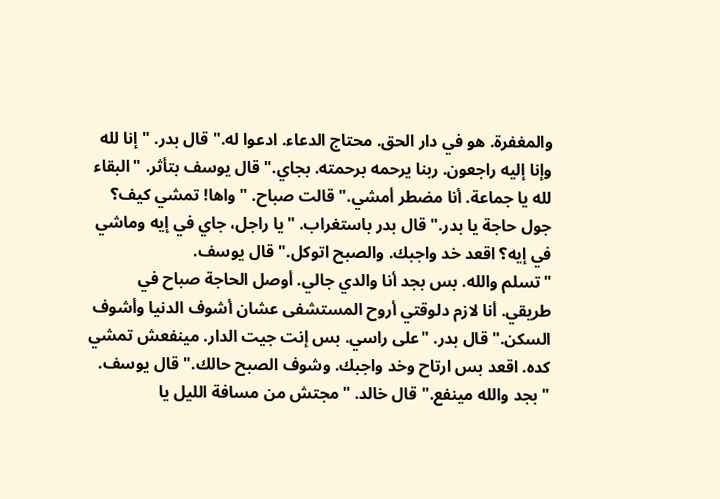والمغفرة. هو في دار الحق. محتاج الدعاء. ادعوا له." قال بدر. "إنا لله وإنا إليه راجعون. ربنا يرحمه برحمته. بجاي." قال يوسف بتأثر. "البقاء لله يا جماعة. أنا مضطر أمشي." قالت صباح. "واها! تمشي كيف؟ جول حاجة يا بدر." قال بدر باستغراب. "يا راجل، جاي في إيه وماشي في إيه؟ اقعد خد واجبك. والصبح اتوكل." قال يوسف.
"تسلم والله. بس بجد أنا والدي جالي. أوصل الحاجة صباح في طريقي. أنا لازم دلوقتي أروح المستشفى عشان أشوف الدنيا وأشوف السكن." قال بدر. "على راسي. بس إنت جيت الدار. مينفعش تمشي كده. اقعد بس ارتاح وخد واجبك. وشوف الصبح حالك." قال يوسف. "بجد والله مينفع." قال خالد. "مجتش من مسافة الليل يا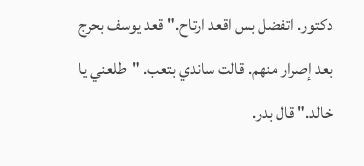دكتور. اتفضل بس اقعد ارتاح." قعد يوسف بحرج بعد إصرار منهم. قالت ساندي بتعب. "طلعني يا خالد." قال بدر.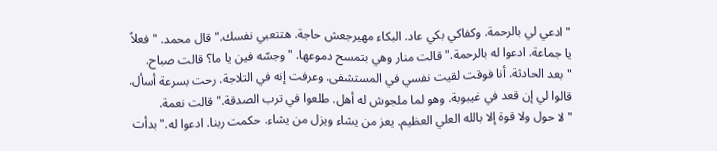"ادعي لي بالرحمة. وكفاكي بكي عاد. البكاء مهيرجعش حاجة. هتتعبي نفسك." قال محمد. "فعلاً يا جماعة. ادعوا له بالرحمة." قالت منار وهي بتمسح دموعها. "وجسّه فين يا ما؟ قالت صباح. "بعد الحادثة. أنا فوقت لقيت نفسي في المستشفى. وعرفت إنه في التلاجة. رحت بسرعة أسأل. قالوا لي إن قعد في غيبوبة. وهو لما ملجوش له أهل. طلعوا في ترب الصدقة." قالت نعمة.
"لا حول ولا قوة إلا بالله العلي العظيم. يعز من يشاء ويزل من يشاء. حكمت ربنا. ادعوا له." بدأت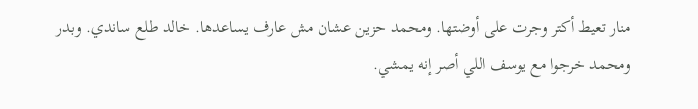منار تعيط أكتر وجرت على أوضتها. ومحمد حزين عشان مش عارف يساعدها. خالد طلع ساندي. وبدر ومحمد خرجوا مع يوسف اللي أصر إنه يمشي.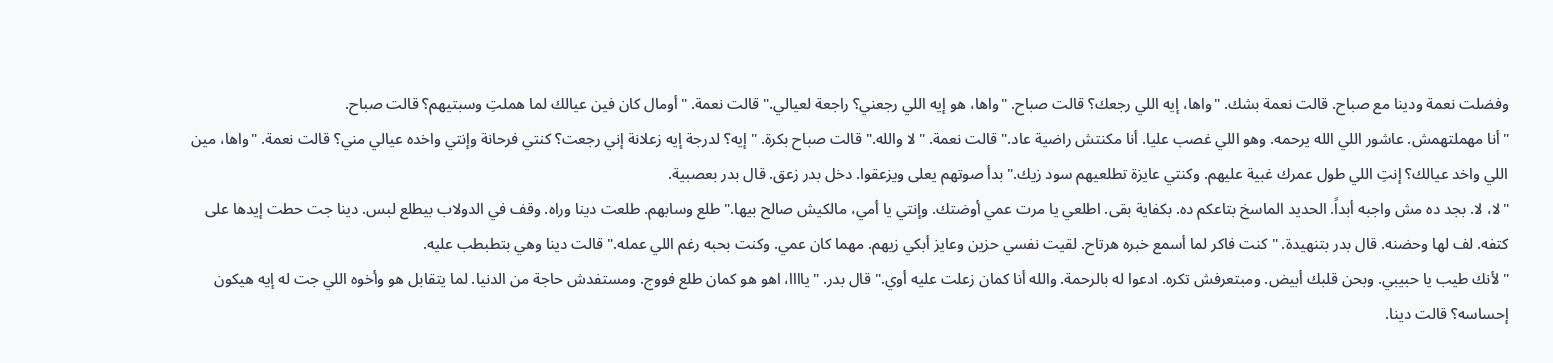وفضلت نعمة ودينا مع صباح. قالت نعمة بشك. "واها، إيه اللي رجعك؟ قالت صباح. "واها، هو إيه اللي رجعني؟ راجعة لعيالي." قالت نعمة. "أومال كان فين عيالك لما هملتِ وسبتيهم؟ قالت صباح.
"أنا مهملتهمش. عاشور اللي الله يرحمه. وهو اللي غصب عليا. أنا مكنتش راضية عاد." قالت نعمة. "لا والله." قالت صباح بكرة. "إيه؟ لدرجة إيه زعلانة إني رجعت؟ كنتي فرحانة وإنتي واخده عيالي مني؟ قالت نعمة. "واها، مين اللي واخد عيالك؟ إنتِ اللي طول عمرك غبية عليهم. وكنتي عايزة تطلعيهم سود زيك." بدأ صوتهم يعلى ويزعقوا. دخل بدر زعق. قال بدر بعصبية.
"لا، لا. بجد ده مش واجبه أبداً. الحديد الماسخ بتاعكم ده. بكفاية بقى. اطلعي يا مرت عمي أوضتك. وإنتي يا أمي، مالكيش صالح بيها." طلع وسابهم. طلعت دينا وراه. وقف في الدولاب بيطلع لبس. دينا جت حطت إيدها على كتفه. لف لها وحضنه. قال بدر بتنهيدة. "كنت فاكر لما أسمع خبره هرتاح. لقيت نفسي حزين وعايز أبكي زيهم. مهما كان عمي. وكنت بحبه رغم اللي عمله." قالت دينا وهي بتطبطب عليه.
"لأنك طيب يا حبيبي. وبحن قلبك أبيض. ومبتعرفش تكره. ادعوا له بالرحمة. والله أنا كمان زعلت عليه أوي." قال بدر. "ياااا، اهو هو كمان طلع فووج. ومستفدش حاجة من الدنيا. لما يتقابل هو وأخوه اللي جت له إيه هيكون إحساسه؟ قالت دينا.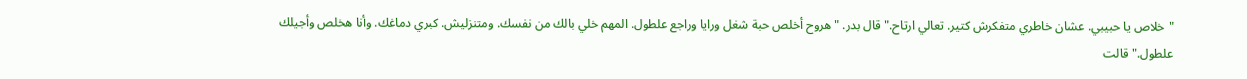"خلاص يا حبيبي. عشان خاطري متفكرش كتير. تعالي ارتاح." قال بدر. "هروح أخلص حبة شغل ورايا وراجع علطول. المهم خلي بالك من نفسك. ومتنزليش. كبري دماغك. وأنا هخلص وأجيلك علطول." قالت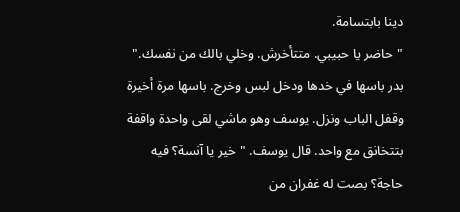دينا بابتسامة.
"حاضر يا حبيبي. متتأخرش. وخلي بالك من نفسك." بدر باسها في خدها ودخل لبس وخرج. باسها مرة أخيرة وقفل الباب ونزل. يوسف وهو ماشي لقى واحدة واقفة بتتخانق مع واحد. قال يوسف. "خير يا آنسة؟ فيه حاجة؟ بصت له غفران من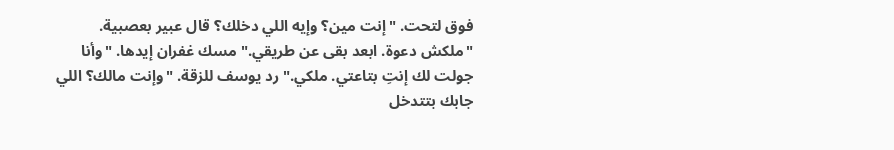فوق لتحت. "إنت مين؟ وإيه اللي دخلك؟ قال عبير بعصبية. "ملكش دعوة. ابعد بقى عن طريقي." مسك غفران إيدها. "وأنا جولت لك إنتِ بتاعتي. ملكي." رد يوسف للزقة. "وإنت مالك؟ اللي جابك بتتدخل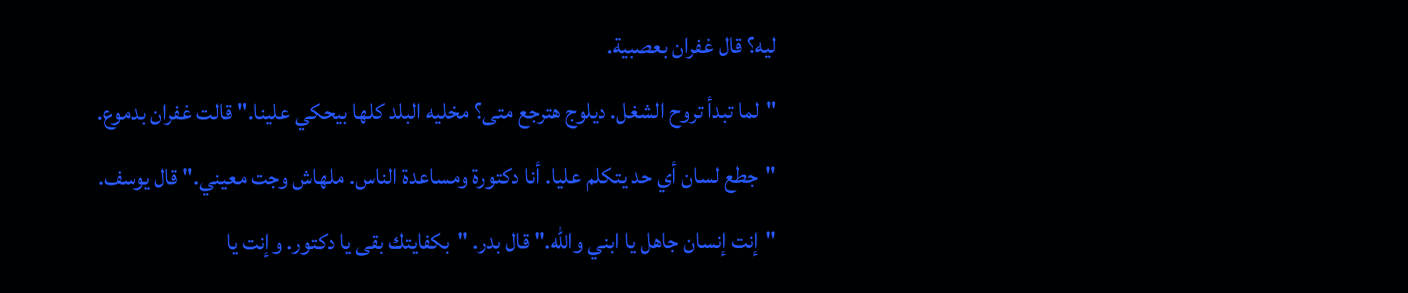ليه؟ قال غفران بعصبية.
"لما تبدأ تروح الشغل. ديلوج هترجع متى؟ مخليه البلد كلها بيحكي علينا." قالت غفران بدموع. "جطع لسان أي حد يتكلم عليا. أنا دكتورة ومساعدة الناس. ملهاش وجت معيني." قال يوسف. "إنت إنسان جاهل يا ابني والله." قال بدر. "بكفايتك بقى يا دكتور. وإنت يا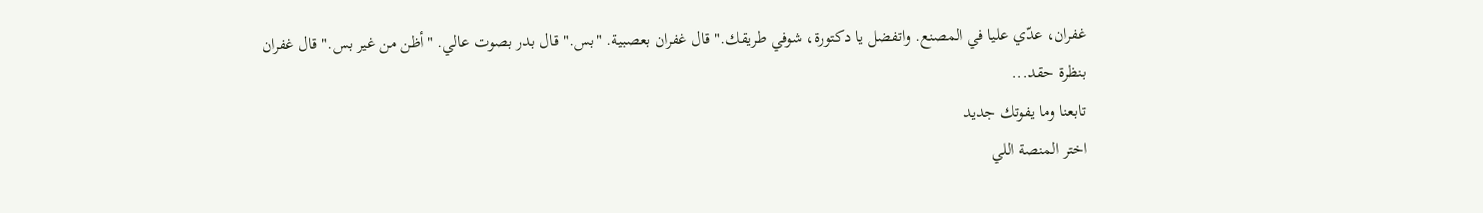غفران، عدّي عليا في المصنع. واتفضل يا دكتورة، شوفي طريقك." قال غفران بعصبية. "بس." قال بدر بصوت عالي. "أظن من غير بس." قال غفران بنظرة حقد...
تابعنا وما يفوتك جديد
اختر المنصة اللي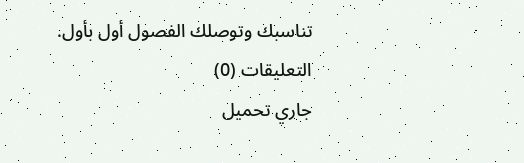تناسبك وتوصلك الفصول أول بأول.
التعليقات (0)
جاري تحميل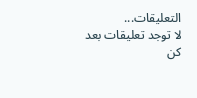التعليقات...
لا توجد تعليقات بعد
كن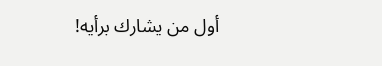أول من يشارك برأيه!